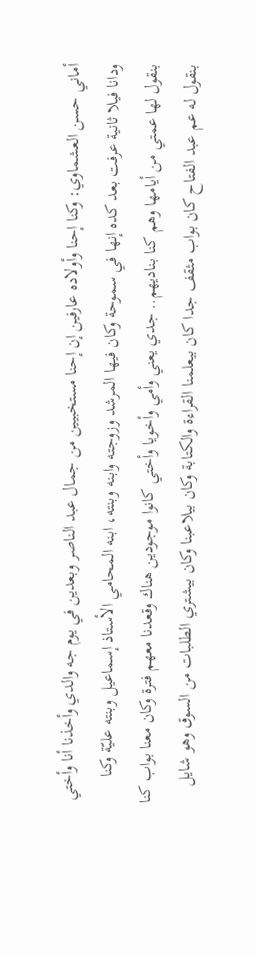أماني حسن العشماوي: وكنا إحنا وأولاده عارفين إن إحنا مستخبيين من جمال عبد الناصر وبعدين في يوم جه والدي وأخذنا أنا وأختي ودانا فيلا ثانية عرفت بعد كده إنها في سموحة وكان فيها المرشد وزوجته وابنه وبنته، ابنه المحامي الأستاذ إسماعيل وبنته عليّة وكنا بنقول لها عمتي من أيامها وهم كنا بناديهم.. جدي يعني وأمي وأخويا وأختي كانوا موجودين هناك وقعدنا معهم فترة وكان معنا بواب كنا بنقول له عم عبد الفتاح كان بواب مثقف جدا كان بيعلمنا القراءة والكتابة وكان بيلاعبنا وكان بيشتري الطلبات من السوق وهو شايل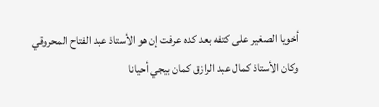أخويا الصغير على كتفه بعد كده عرفت إن هو الأستاذ عبد الفتاح المحروقي وكان الأستاذ كمال عبد الرازق كمان بيجي أحيانا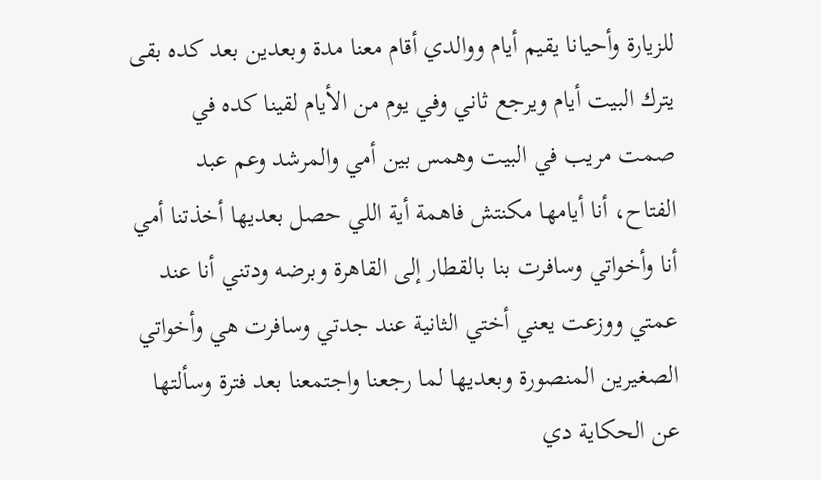للزيارة وأحيانا يقيم أيام ووالدي أقام معنا مدة وبعدين بعد كده بقى يترك البيت أيام ويرجع ثاني وفي يوم من الأيام لقينا كده في صمت مريب في البيت وهمس بين أمي والمرشد وعم عبد الفتاح، أنا أيامها مكنتش فاهمة أية اللي حصل بعديها أخذتنا أمي أنا وأخواتي وسافرت بنا بالقطار إلى القاهرة وبرضه ودتني أنا عند عمتي ووزعت يعني أختي الثانية عند جدتي وسافرت هي وأخواتي الصغيرين المنصورة وبعديها لما رجعنا واجتمعنا بعد فترة وسألتها عن الحكاية دي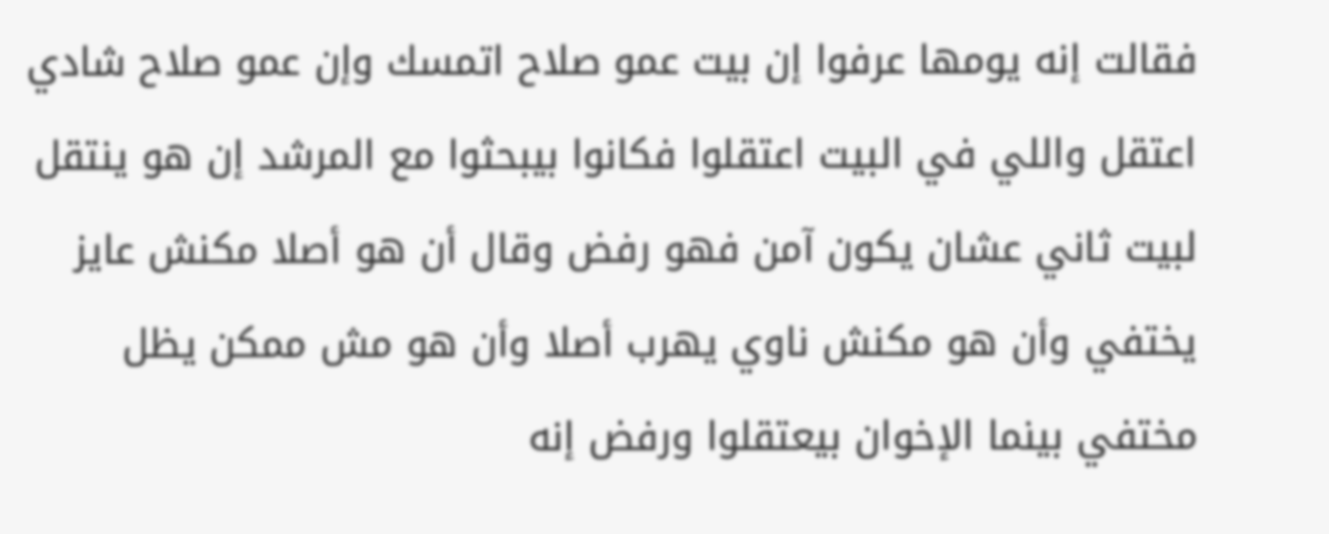فقالت إنه يومها عرفوا إن بيت عمو صلاح اتمسك وإن عمو صلاح شادي اعتقل واللي في البيت اعتقلوا فكانوا بيبحثوا مع المرشد إن هو ينتقل لبيت ثاني عشان يكون آمن فهو رفض وقال أن هو أصلا مكنش عايز يختفي وأن هو مكنش ناوي يهرب أصلا وأن هو مش ممكن يظل مختفي بينما الإخوان بيعتقلوا ورفض إنه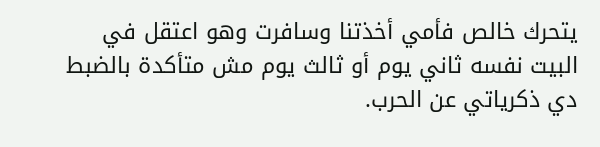يتحرك خالص فأمي أخذتنا وسافرت وهو اعتقل في البيت نفسه ثاني يوم أو ثالث يوم مش متأكدة بالضبط دي ذكرياتي عن الحرب.